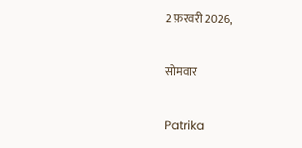2 फ़रवरी 2026,

सोमवार

Patrika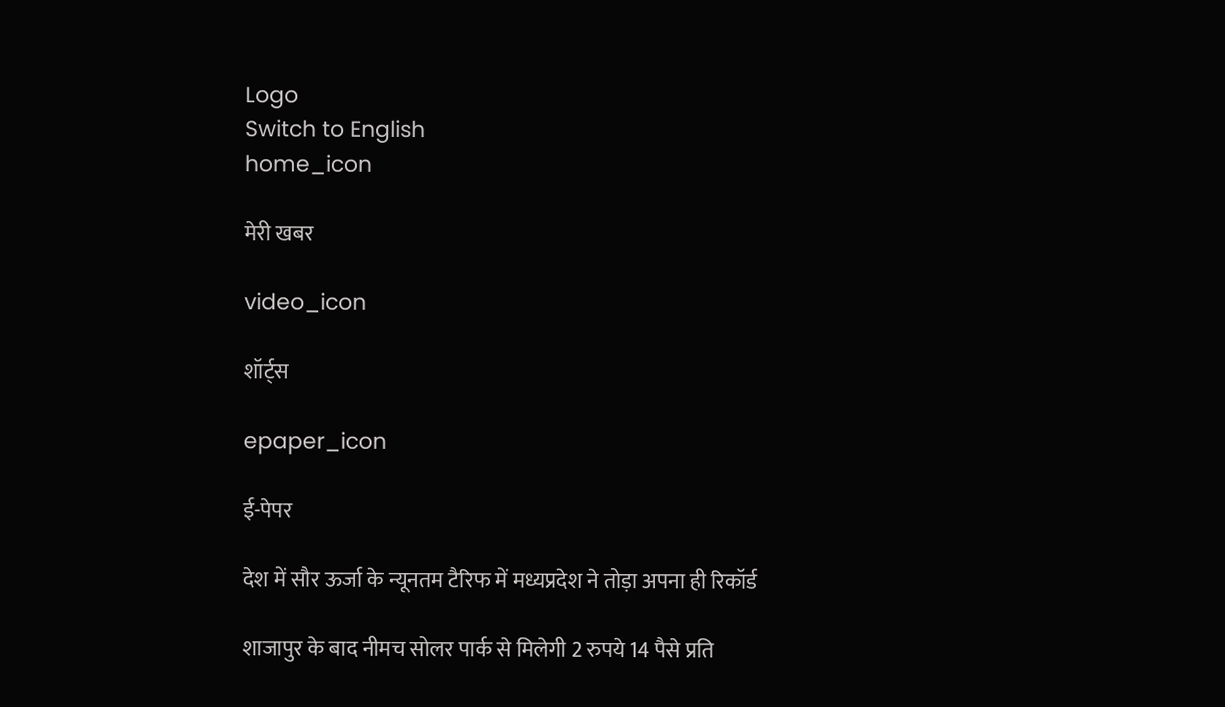Logo
Switch to English
home_icon

मेरी खबर

video_icon

शॉर्ट्स

epaper_icon

ई-पेपर

देश में सौर ऊर्जा के न्यूनतम टैरिफ में मध्यप्रदेश ने तोड़ा अपना ही रिकॉर्ड

शाजापुर के बाद नीमच सोलर पार्क से मिलेगी 2 रुपये 14 पैसे प्रति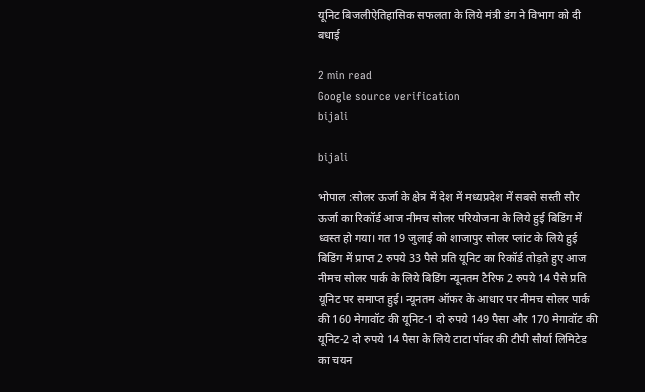यूनिट बिजलीऐतिहासिक सफलता के लिये मंत्री डंग ने विभाग को दी बधाई

2 min read
Google source verification
bijali

bijali

भोपाल :सोलर ऊर्जा के क्षेत्र में देश में मध्यप्रदेश में सबसे सस्ती सौर ऊर्जा का रिकॉर्ड आज नीमच सोलर परियोजना के लिये हुई बिडिंग में ध्वस्त हो गया। गत 19 जुलाई को शाजापुर सोलर प्लांट के लिये हुई बिडिंग में प्राप्त 2 रुपये 33 पैसे प्रति यूनिट का रिकॉर्ड तोड़ते हुए आज नीमच सोलर पार्क के लिये बिडिंग न्यूनतम टैरिफ 2 रुपये 14 पैसे प्रति यूनिट पर समाप्त हुई। न्यूनतम ऑफर के आधार पर नीमच सोलर पार्क की 160 मेगावॉट की यूनिट-1 दो रुपये 149 पैसा और 170 मेगावॉट की यूनिट-2 दो रुपये 14 पैसा के लिये टाटा पॉवर की टीपी सौर्या लिमिटेड का चयन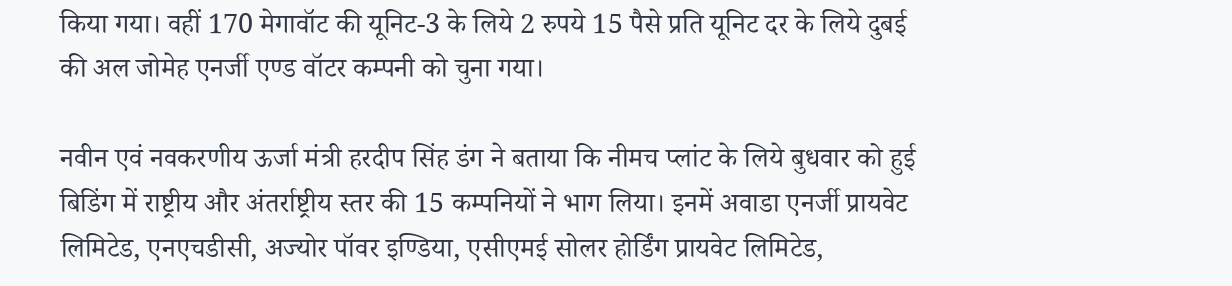किया गया। वहीं 170 मेगावॉट की यूनिट-3 के लिये 2 रुपये 15 पैसे प्रति यूनिट दर के लिये दुबई की अल जोमेह एनर्जी एण्ड वॉटर कम्पनी को चुना गया।

नवीन एवं नवकरणीय ऊर्जा मंत्री हरदीप सिंह डंग ने बताया कि नीमच प्लांट के लिये बुधवार को हुई बिडिंग में राष्ट्रीय और अंतर्राष्ट्रीय स्तर की 15 कम्पनियों ने भाग लिया। इनमें अवाडा एनर्जी प्रायवेट लिमिटेड, एनएचडीसी, अज्योर पॉवर इण्डिया, एसीएमई सोलर होर्डिंग प्रायवेट लिमिटेड,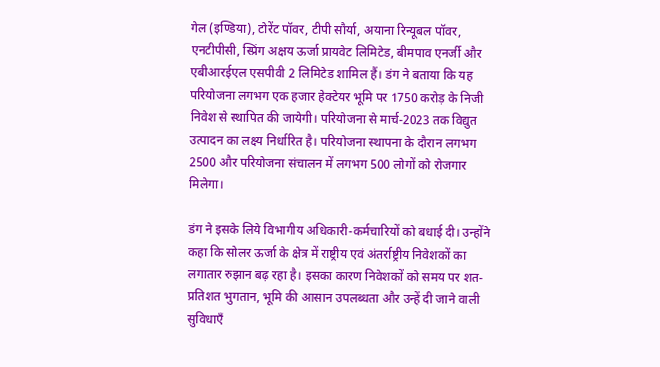गेल (इण्डिया), टोरेंट पॉवर, टीपी सौर्या, अयाना रिन्यूबल पॉवर, एनटीपीसी, स्प्रिंग अक्षय ऊर्जा प्रायवेट लिमिटेड, बीमपाव एनर्जी और एबीआरईएल एसपीवी 2 लिमिटेड शामिल हैं। डंग ने बताया कि यह परियोजना लगभग एक हजार हेक्टेयर भूमि पर 1750 करोड़ के निजी निवेश से स्थापित की जायेगी। परियोजना से मार्च-2023 तक विद्युत उत्पादन का लक्ष्य निर्धारित है। परियोजना स्थापना के दौरान लगभग 2500 और परियोजना संचालन में लगभग 500 लोगों को रोजगार मिलेगा।

डंग ने इसके लिये विभागीय अधिकारी-कर्मचारियों को बधाई दी। उन्होंने कहा कि सोलर ऊर्जा के क्षेत्र में राष्ट्रीय एवं अंतर्राष्ट्रीय निवेशकों का लगातार रुझान बढ़ रहा है। इसका कारण निवेशकों को समय पर शत-प्रतिशत भुगतान, भूमि की आसान उपलब्धता और उन्हें दी जाने वाली सुविधाएँ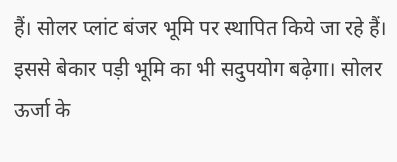हैं। सोलर प्लांट बंजर भूमि पर स्थापित किये जा रहे हैं। इससे बेकार पड़ी भूमि का भी सदुपयोग बढ़ेगा। सोलर ऊर्जा के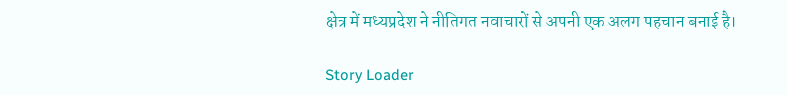क्षेत्र में मध्यप्रदेश ने नीतिगत नवाचारों से अपनी एक अलग पहचान बनाई है।

Story Loader